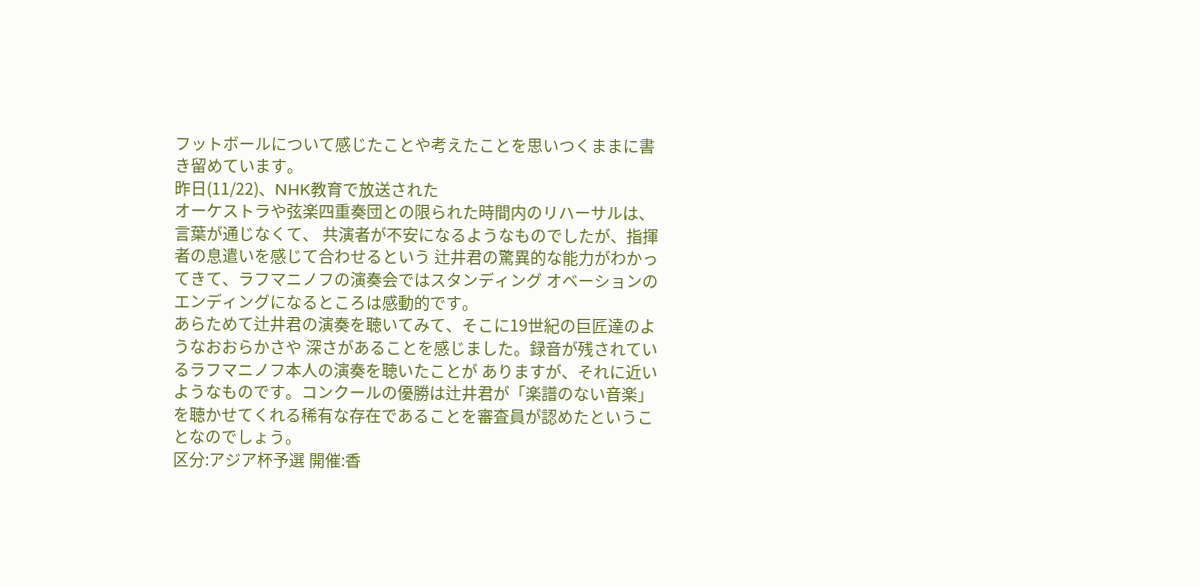フットボールについて感じたことや考えたことを思いつくままに書き留めています。
昨日(11/22)、NHK教育で放送された
オーケストラや弦楽四重奏団との限られた時間内のリハーサルは、言葉が通じなくて、 共演者が不安になるようなものでしたが、指揮者の息遣いを感じて合わせるという 辻井君の驚異的な能力がわかってきて、ラフマニノフの演奏会ではスタンディング オベーションのエンディングになるところは感動的です。
あらためて辻井君の演奏を聴いてみて、そこに19世紀の巨匠達のようなおおらかさや 深さがあることを感じました。録音が残されているラフマニノフ本人の演奏を聴いたことが ありますが、それに近いようなものです。コンクールの優勝は辻井君が「楽譜のない音楽」 を聴かせてくれる稀有な存在であることを審査員が認めたということなのでしょう。
区分:アジア杯予選 開催:香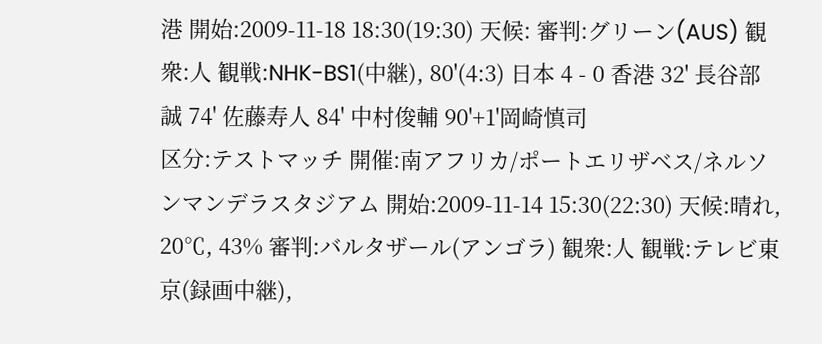港 開始:2009-11-18 18:30(19:30) 天候: 審判:グリーン(AUS) 観衆:人 観戦:NHK-BS1(中継), 80'(4:3) 日本 4 - 0 香港 32' 長谷部誠 74' 佐藤寿人 84' 中村俊輔 90'+1'岡崎慎司
区分:テストマッチ 開催:南アフリカ/ポートエリザベス/ネルソンマンデラスタジアム 開始:2009-11-14 15:30(22:30) 天候:晴れ, 20℃, 43% 審判:バルタザール(アンゴラ) 観衆:人 観戦:テレビ東京(録画中継),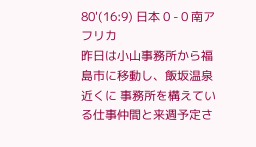80'(16:9) 日本 0 - 0 南アフリカ
昨日は小山事務所から福島市に移動し、飯坂温泉近くに 事務所を構えている仕事仲間と来週予定さ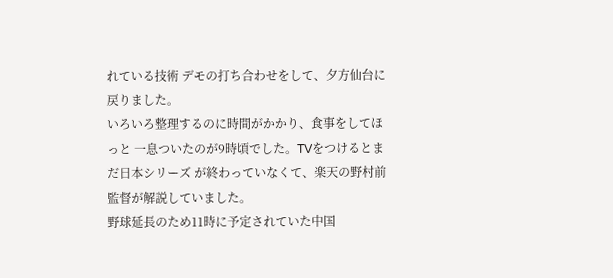れている技術 デモの打ち合わせをして、夕方仙台に戻りました。
いろいろ整理するのに時間がかかり、食事をしてほっと 一息ついたのが9時頃でした。TVをつけるとまだ日本シリーズ が終わっていなくて、楽天の野村前監督が解説していました。
野球延長のため11時に予定されていた中国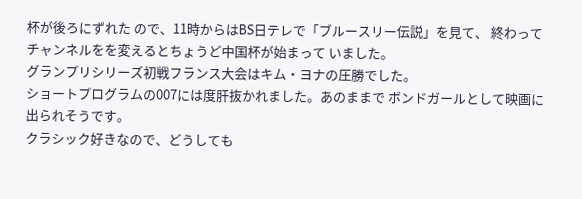杯が後ろにずれた ので、11時からはBS日テレで「ブルースリー伝説」を見て、 終わってチャンネルをを変えるとちょうど中国杯が始まって いました。
グランプリシリーズ初戦フランス大会はキム・ヨナの圧勝でした。
ショートプログラムの007には度肝抜かれました。あのままで ボンドガールとして映画に出られそうです。
クラシック好きなので、どうしても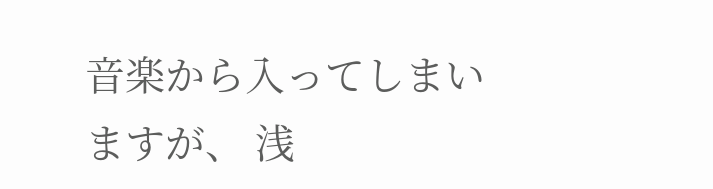音楽から入ってしまいますが、 浅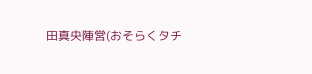田真央陣営(おそらくタチ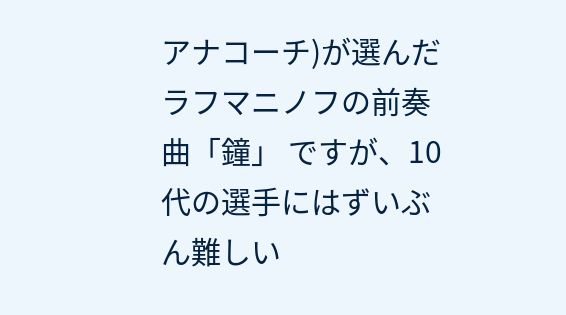アナコーチ)が選んだラフマニノフの前奏曲「鐘」 ですが、10代の選手にはずいぶん難しい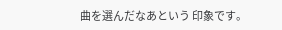曲を選んだなあという 印象です。